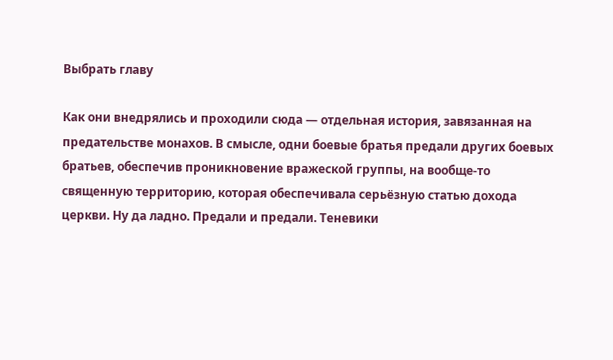Выбрать главу

Как они внедрялись и проходили сюда — отдельная история, завязанная на предательстве монахов. В смысле, одни боевые братья предали других боевых братьев, обеспечив проникновение вражеской группы, на вообще-то священную территорию, которая обеспечивала серьёзную статью дохода церкви. Ну да ладно. Предали и предали. Теневики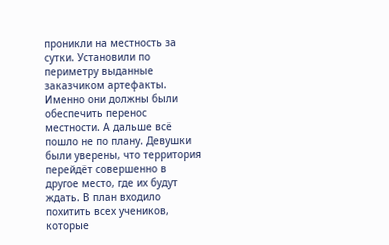проникли на местность за сутки. Установили по периметру выданные заказчиком артефакты. Именно они должны были обеспечить перенос местности. А дальше всё пошло не по плану. Девушки были уверены, что территория перейдёт совершенно в другое место, где их будут ждать. В план входило похитить всех учеников, которые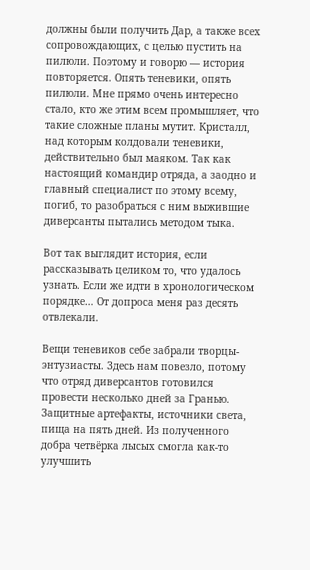должны были получить Дар, а также всех сопровождающих, с целью пустить на пилюли. Поэтому и говорю — история повторяется. Опять теневики, опять пилюли. Мне прямо очень интересно стало, кто же этим всем промышляет, что такие сложные планы мутит. Кристалл, над которым колдовали теневики, действительно был маяком. Так как настоящий командир отряда, а заодно и главный специалист по этому всему, погиб, то разобраться с ним выжившие диверсанты пытались методом тыка.

Вот так выглядит история, если рассказывать целиком то, что удалось узнать. Если же идти в хронологическом порядке… От допроса меня раз десять отвлекали.

Вещи теневиков себе забрали творцы-энтузиасты. Здесь нам повезло, потому что отряд диверсантов готовился провести несколько дней за Гранью. Защитные артефакты, источники света, пища на пять дней. Из полученного добра четвёрка лысых смогла как-то улучшить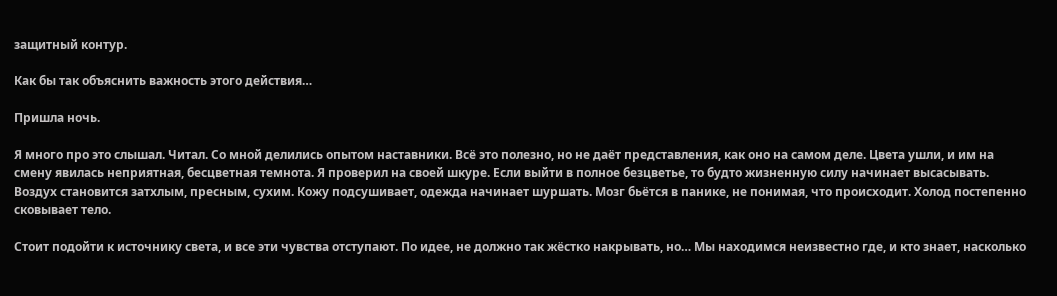защитный контур.

Как бы так объяснить важность этого действия…

Пришла ночь.

Я много про это слышал. Читал. Со мной делились опытом наставники. Всё это полезно, но не даёт представления, как оно на самом деле. Цвета ушли, и им на смену явилась неприятная, бесцветная темнота. Я проверил на своей шкуре. Если выйти в полное безцветье, то будто жизненную силу начинает высасывать. Воздух становится затхлым, пресным, сухим. Кожу подсушивает, одежда начинает шуршать. Мозг бьётся в панике, не понимая, что происходит. Холод постепенно сковывает тело.

Стоит подойти к источнику света, и все эти чувства отступают. По идее, не должно так жёстко накрывать, но… Мы находимся неизвестно где, и кто знает, насколько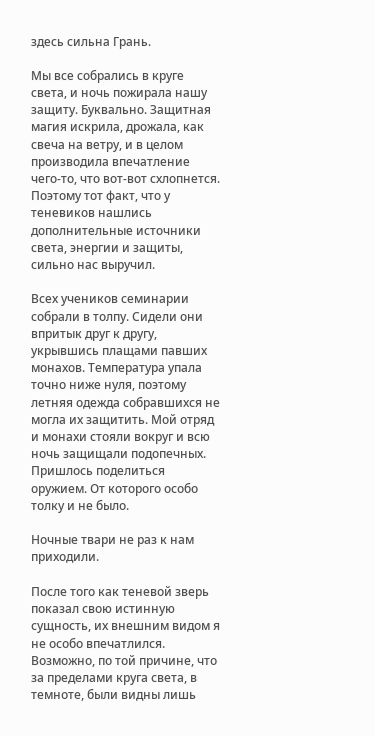здесь сильна Грань.

Мы все собрались в круге света, и ночь пожирала нашу защиту. Буквально. Защитная магия искрила, дрожала, как свеча на ветру, и в целом производила впечатление чего-то, что вот-вот схлопнется. Поэтому тот факт, что у теневиков нашлись дополнительные источники света, энергии и защиты, сильно нас выручил.

Всех учеников семинарии собрали в толпу. Сидели они впритык друг к другу, укрывшись плащами павших монахов. Температура упала точно ниже нуля, поэтому летняя одежда собравшихся не могла их защитить. Мой отряд и монахи стояли вокруг и всю ночь защищали подопечных. Пришлось поделиться оружием. От которого особо толку и не было.

Ночные твари не раз к нам приходили.

После того как теневой зверь показал свою истинную сущность, их внешним видом я не особо впечатлился. Возможно, по той причине, что за пределами круга света, в темноте, были видны лишь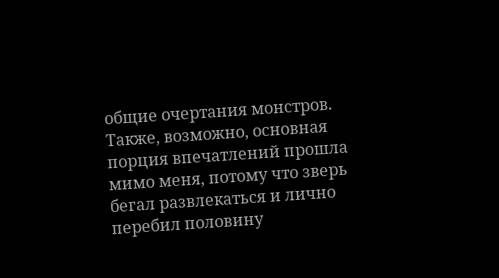общие очертания монстров. Также, возможно, основная порция впечатлений прошла мимо меня, потому что зверь бегал развлекаться и лично перебил половину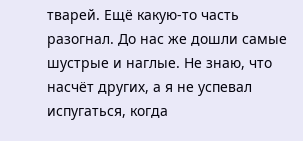тварей. Ещё какую-то часть разогнал. До нас же дошли самые шустрые и наглые. Не знаю, что насчёт других, а я не успевал испугаться, когда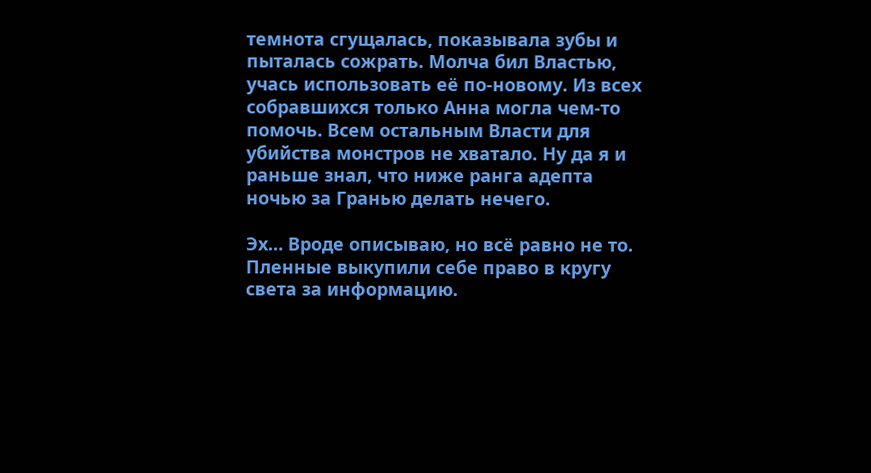темнота сгущалась, показывала зубы и пыталась сожрать. Молча бил Властью, учась использовать её по-новому. Из всех собравшихся только Анна могла чем-то помочь. Всем остальным Власти для убийства монстров не хватало. Ну да я и раньше знал, что ниже ранга адепта ночью за Гранью делать нечего.

Эх… Вроде описываю, но всё равно не то. Пленные выкупили себе право в кругу света за информацию.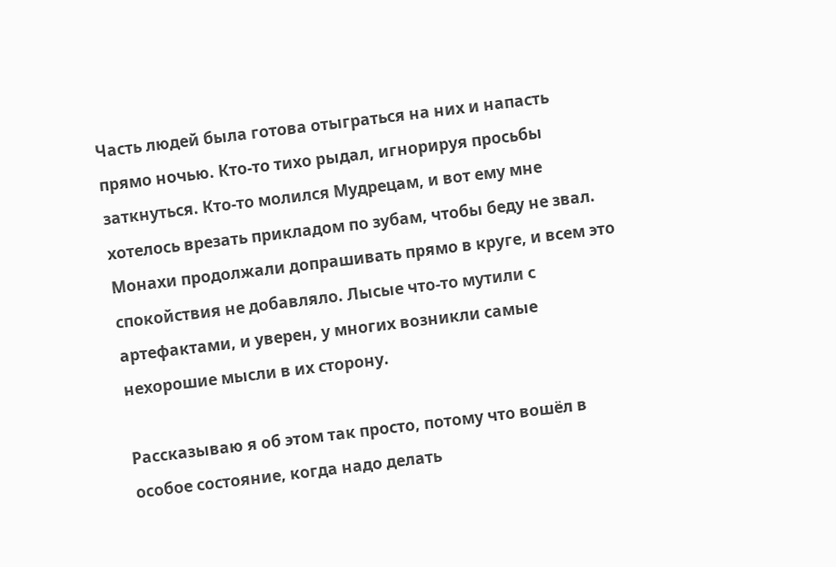Часть людей была готова отыграться на них и напасть прямо ночью. Кто-то тихо рыдал, игнорируя просьбы заткнуться. Кто-то молился Мудрецам, и вот ему мне хотелось врезать прикладом по зубам, чтобы беду не звал. Монахи продолжали допрашивать прямо в круге, и всем это спокойствия не добавляло. Лысые что-то мутили с артефактами, и уверен, у многих возникли самые нехорошие мысли в их сторону.

Рассказываю я об этом так просто, потому что вошёл в особое состояние, когда надо делать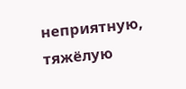неприятную, тяжёлую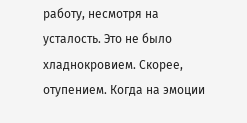работу, несмотря на усталость. Это не было хладнокровием. Скорее, отупением. Когда на эмоции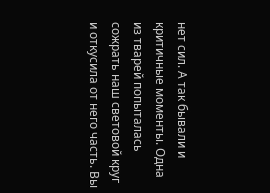нет сил. А так бывали и критичные моменты. Одна из тварей попыталась сожрать наш световой круг и откусила от него часть. Вы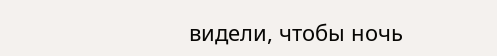видели, чтобы ночь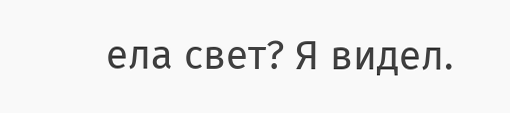ела свет? Я видел.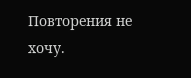Повторения не хочу.